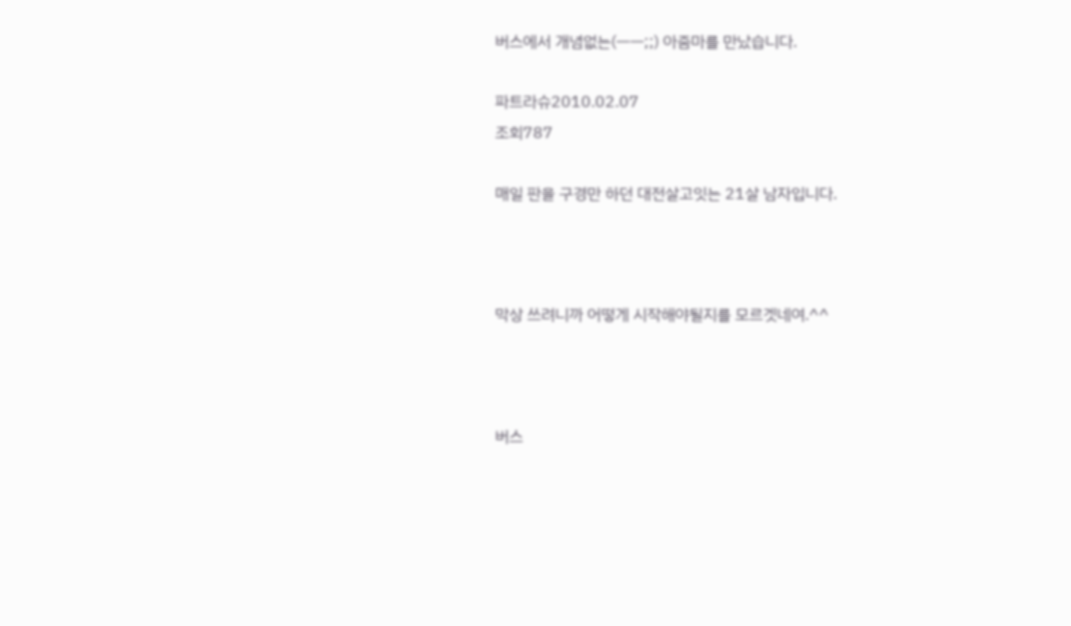버스에서 개념없는(ㅡㅡ;;) 아줌마를 만났습니다.

파트라슈2010.02.07
조회787

매일 판을 구경만 하던 대전살고잇는 21살 남자입니다.



막상 쓰려니까 어떻게 시작해야될지를 모르겟네여.^^



버스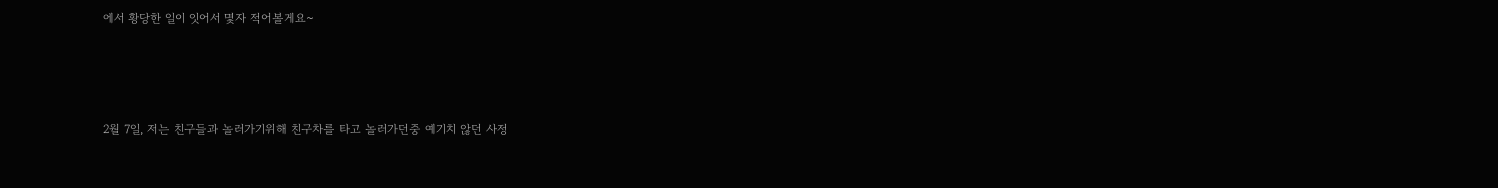에서 황당한 일이 잇어서 몇자 적어볼게요~





2월 7일, 저는 친구들과 놀러가기위해 친구차를 타고 놀러가던중 예기치 않던 사정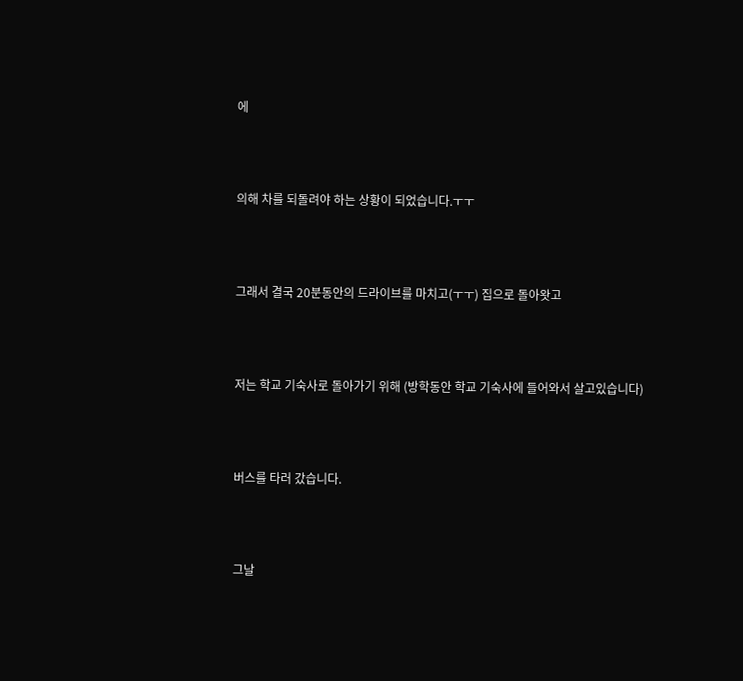에



의해 차를 되돌려야 하는 상황이 되었습니다.ㅜㅜ



그래서 결국 20분동안의 드라이브를 마치고(ㅜㅜ) 집으로 돌아왓고



저는 학교 기숙사로 돌아가기 위해 (방학동안 학교 기숙사에 들어와서 살고있습니다)



버스를 타러 갔습니다.



그날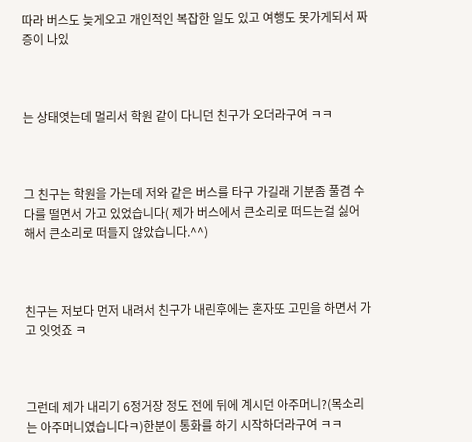따라 버스도 늦게오고 개인적인 복잡한 일도 있고 여행도 못가게되서 짜증이 나있



는 상태엿는데 멀리서 학원 같이 다니던 친구가 오더라구여 ㅋㅋ



그 친구는 학원을 가는데 저와 같은 버스를 타구 가길래 기분좀 풀겸 수다를 떨면서 가고 있었습니다( 제가 버스에서 큰소리로 떠드는걸 싫어해서 큰소리로 떠들지 않았습니다.^^)



친구는 저보다 먼저 내려서 친구가 내린후에는 혼자또 고민을 하면서 가고 잇엇죠 ㅋ



그런데 제가 내리기 6정거장 정도 전에 뒤에 계시던 아주머니?(목소리는 아주머니였습니다ㅋ)한분이 통화를 하기 시작하더라구여 ㅋㅋ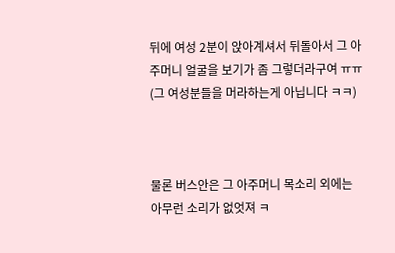뒤에 여성 2분이 앉아계셔서 뒤돌아서 그 아주머니 얼굴을 보기가 좀 그렇더라구여 ㅠㅠ (그 여성분들을 머라하는게 아닙니다 ㅋㅋ)



물론 버스안은 그 아주머니 목소리 외에는 아무런 소리가 없엇져 ㅋ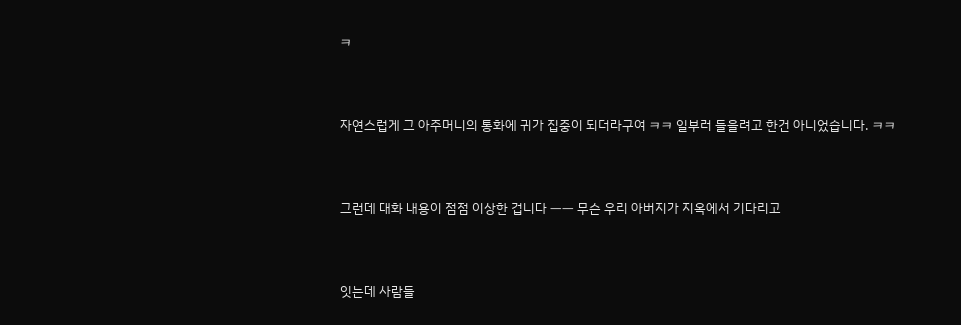ㅋ



자연스럽게 그 아주머니의 통화에 귀가 집중이 되더라구여 ㅋㅋ 일부러 들을려고 한건 아니었습니다. ㅋㅋ



그런데 대화 내용이 점점 이상한 겁니다 ㅡㅡ 무슨 우리 아버지가 지옥에서 기다리고



잇는데 사람들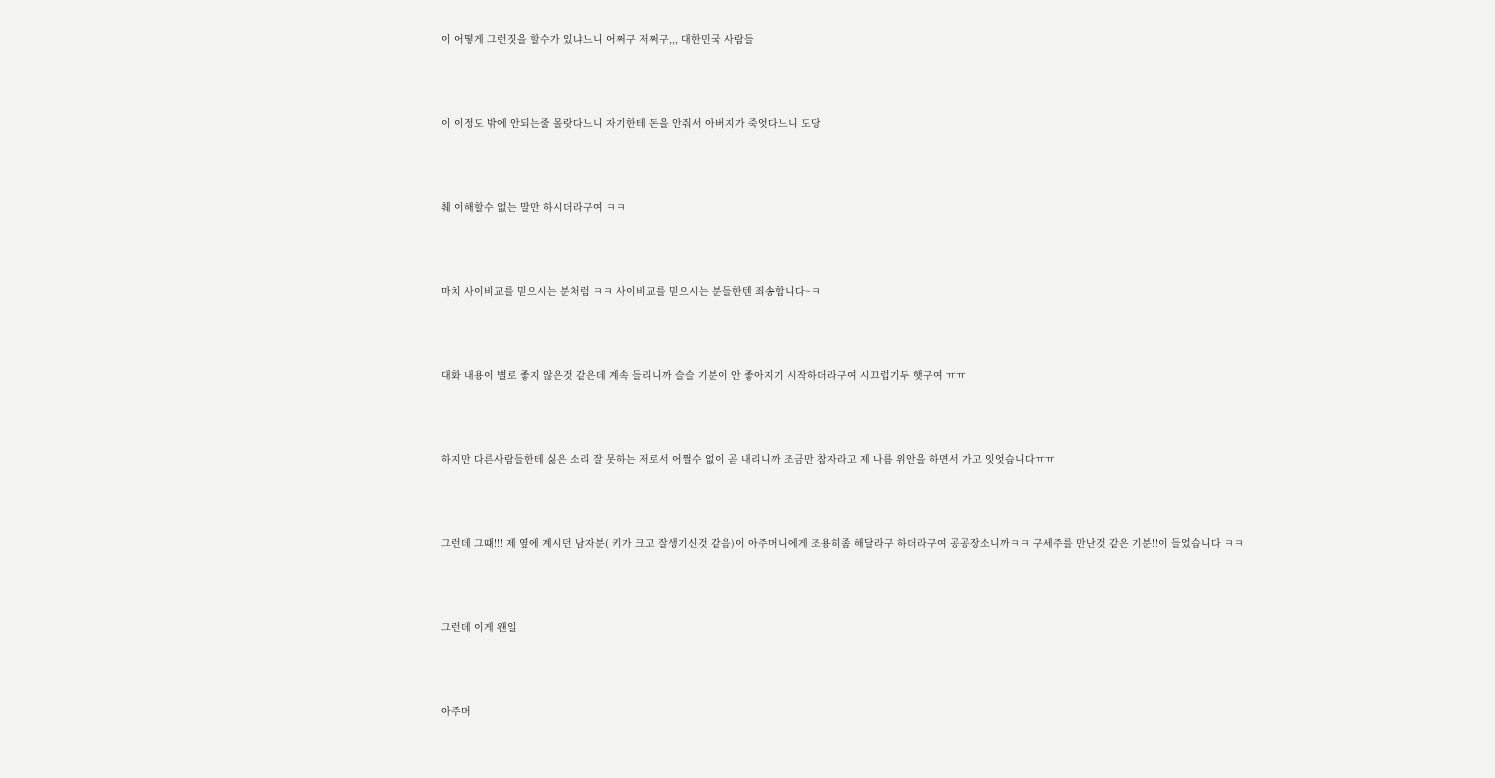이 어떻게 그런짓을 할수가 있냐느니 어쩌구 저쩌구,,, 대한민국 사람들



이 이정도 밖에 안되는줄 몰랏다느니 자기한테 돈을 안줘서 아버지가 죽엇다느니 도당



췌 이해할수 없는 말만 하시더라구여 ㅋㅋ



마치 사이비교를 믿으시는 분처럼 ㅋㅋ 사이비교를 믿으시는 분들한텐 죄송합니다~ㅋ



대화 내용이 별로 좋지 않은것 같은데 계속 들리니까 슬슬 기분이 안 좋아지기 시작하더라구여 시끄럽기두 햇구여 ㅠㅠ



하지만 다른사람들한테 싫은 소리 잘 못하는 저로서 어쩔수 없이 곧 내리니까 조금만 참자라고 제 나름 위안을 하면서 가고 잇엇습니다ㅠㅠ



그런데 그떄!!! 제 옆에 계시던 남자분( 키가 크고 잘생기신것 같음)이 아주머니에게 조용히좀 해달라구 하더라구여 공공장소니까ㅋㅋ 구세주를 만난것 같은 기분!!이 들었습니다 ㅋㅋ



그런데 이게 왠일



아주머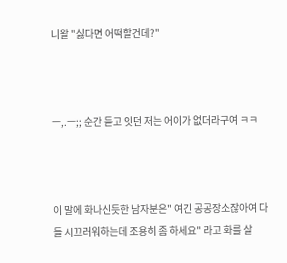니왈 "싫다면 어떡할건데?"



ㅡ,.ㅡ;; 순간 듣고 잇던 저는 어이가 없더라구여 ㅋㅋ



이 말에 화나신듯한 남자분은" 여긴 공공장소잖아여 다들 시끄러워하는데 조용히 좀 하세요" 라고 화를 살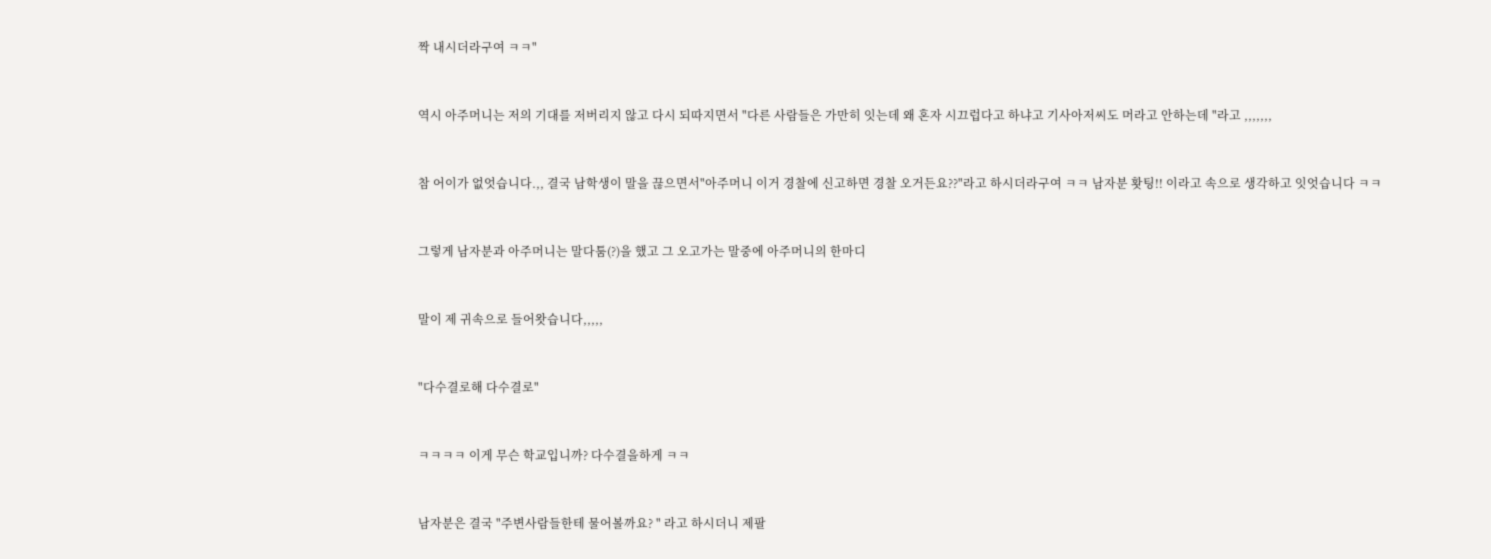짝 내시더라구여 ㅋㅋ"



역시 아주머니는 저의 기대를 저버리지 않고 다시 되따지면서 "다른 사람들은 가만히 잇는데 왜 혼자 시끄럽다고 하냐고 기사아저씨도 머라고 안하는데 "라고 ,,,,,,,



참 어이가 없엇습니다.,, 결국 남학생이 말을 끊으면서"아주머니 이거 경찰에 신고하면 경찰 오거든요??"라고 하시더라구여 ㅋㅋ 남자분 홧팅!! 이라고 속으로 생각하고 잇엇습니다 ㅋㅋ



그렇게 남자분과 아주머니는 말다툼(?)을 했고 그 오고가는 말중에 아주머니의 한마디



말이 제 귀속으로 들어왓습니다,,,,,



"다수결로해 다수결로"



ㅋㅋㅋㅋ 이게 무슨 학교입니까? 다수결을하게 ㅋㅋ



남자분은 결국 "주변사람들한테 물어볼까요? " 라고 하시더니 제팔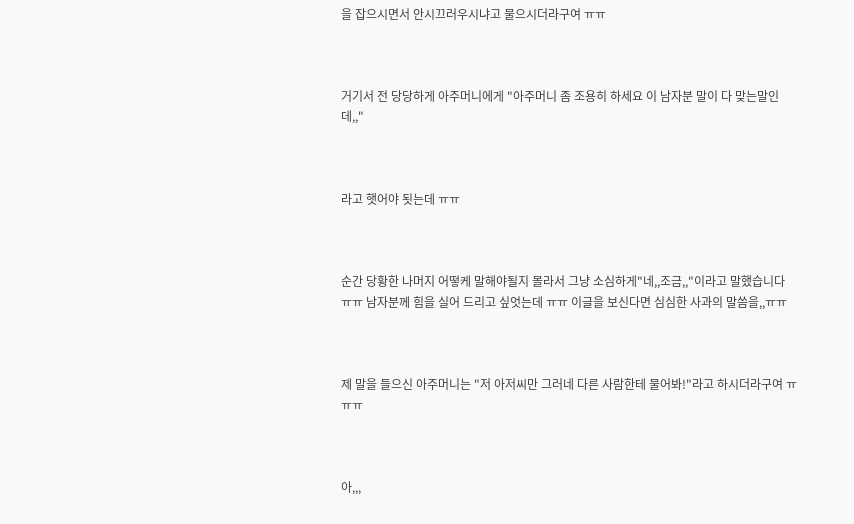을 잡으시면서 안시끄러우시냐고 물으시더라구여 ㅠㅠ



거기서 전 당당하게 아주머니에게 "아주머니 좀 조용히 하세요 이 남자분 말이 다 맞는말인데,,"



라고 햇어야 됫는데 ㅠㅠ



순간 당황한 나머지 어떻케 말해야될지 몰라서 그냥 소심하게"네,,조금,,"이라고 말했습니다 ㅠㅠ 남자분께 힘을 실어 드리고 싶엇는데 ㅠㅠ 이글을 보신다면 심심한 사과의 말씀을,,ㅠㅠ



제 말을 들으신 아주머니는 "저 아저씨만 그러네 다른 사람한테 물어봐!"라고 하시더라구여 ㅠㅠㅠ



아,,,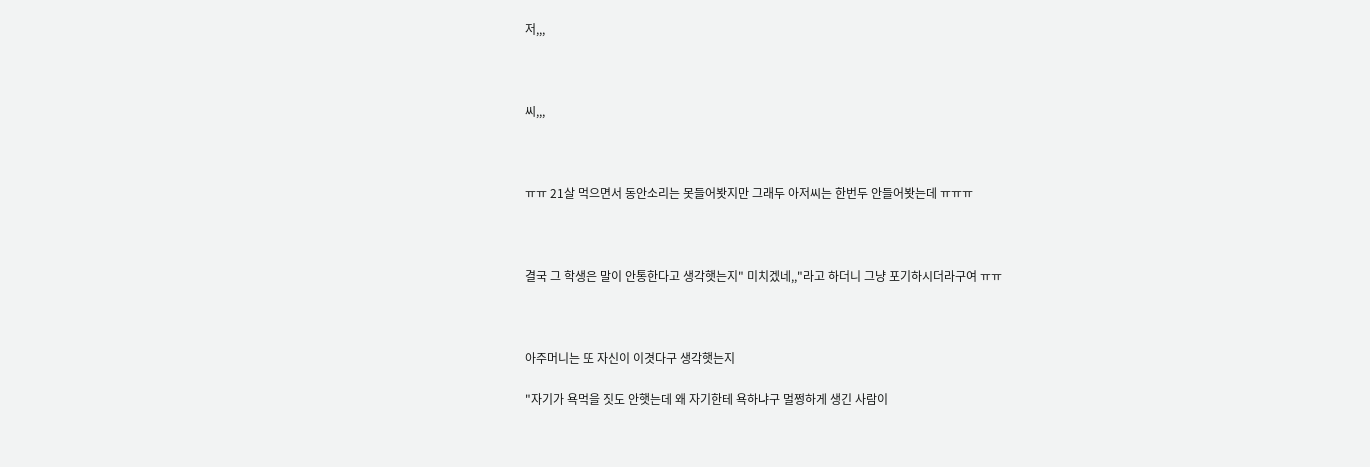저,,,



씨,,,



ㅠㅠ 21살 먹으면서 동안소리는 못들어봣지만 그래두 아저씨는 한번두 안들어봣는데 ㅠㅠㅠ



결국 그 학생은 말이 안통한다고 생각햇는지" 미치겠네,,"라고 하더니 그냥 포기하시더라구여 ㅠㅠ



아주머니는 또 자신이 이겻다구 생각햇는지

"자기가 욕먹을 짓도 안햇는데 왜 자기한테 욕하냐구 멀쩡하게 생긴 사람이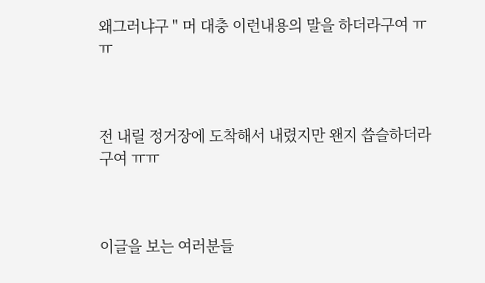왜그러냐구 " 머 대충 이런내용의 말을 하더라구여 ㅠㅠ



전 내릴 정거장에 도착해서 내렸지만 왠지 씁슬하더라구여 ㅠㅠ



이글을 보는 여러분들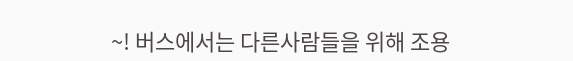~! 버스에서는 다른사람들을 위해 조용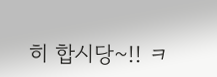히 합시당~!! ㅋ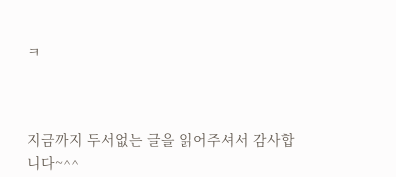ㅋ



지금까지 두서없는 글을 읽어주셔서 감사합니다~^^